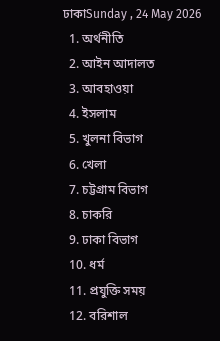ঢাকাSunday , 24 May 2026
  1. অর্থনীতি
  2. আইন আদালত
  3. আবহাওয়া
  4. ইসলাম
  5. খুলনা বিভাগ
  6. খেলা
  7. চট্টগ্রাম বিভাগ
  8. চাকরি
  9. ঢাকা বিভাগ
  10. ধর্ম
  11. প্রযুক্তি সময়
  12. বরিশাল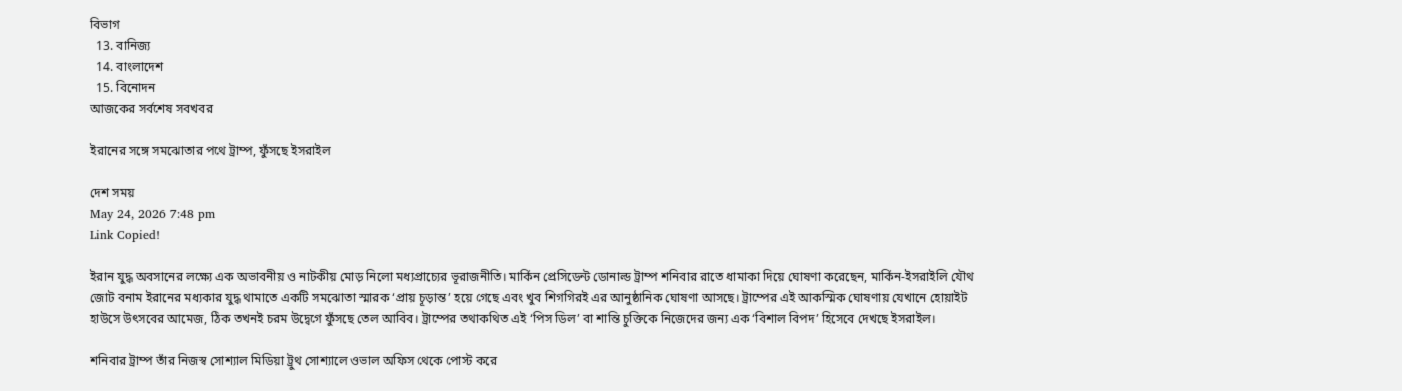বিভাগ
  13. বানিজ্য
  14. বাংলাদেশ
  15. বিনোদন
আজকের সর্বশেষ সবখবর

ইরানের সঙ্গে সমঝোতার পথে ট্রাম্প, ফুঁসছে ইসরাইল

দেশ সময়
May 24, 2026 7:48 pm
Link Copied!

ইরান যুদ্ধ অবসানের লক্ষ্যে এক অভাবনীয় ও নাটকীয় মোড় নিলো মধ্যপ্রাচ্যের ভূরাজনীতি। মার্কিন প্রেসিডেন্ট ডোনাল্ড ট্রাম্প শনিবার রাতে ধামাকা দিয়ে ঘোষণা করেছেন, মার্কিন-ইসরাইলি যৌথ জোট বনাম ইরানের মধ্যকার যুদ্ধ থামাতে একটি সমঝোতা স্মারক ‘প্রায় চূড়ান্ত’ হয়ে গেছে এবং খুব শিগগিরই এর আনুষ্ঠানিক ঘোষণা আসছে। ট্রাম্পের এই আকস্মিক ঘোষণায় যেখানে হোয়াইট হাউসে উৎসবের আমেজ, ঠিক তখনই চরম উদ্বেগে ফুঁসছে তেল আবিব। ট্রাম্পের তথাকথিত এই ‘পিস ডিল’ বা শান্তি চুক্তিকে নিজেদের জন্য এক ‘বিশাল বিপদ’ হিসেবে দেখছে ইসরাইল।

শনিবার ট্রাম্প তাঁর নিজস্ব সোশ্যাল মিডিয়া ট্রুথ সোশ্যালে ওভাল অফিস থেকে পোস্ট করে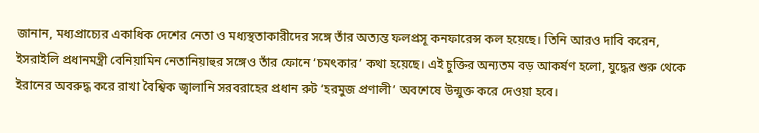জানান, মধ্যপ্রাচ্যের একাধিক দেশের নেতা ও মধ্যস্থতাকারীদের সঙ্গে তাঁর অত্যন্ত ফলপ্রসূ কনফারেন্স কল হয়েছে। তিনি আরও দাবি করেন, ইসরাইলি প্রধানমন্ত্রী বেনিয়ামিন নেতানিয়াহুর সঙ্গেও তাঁর ফোনে ‘চমৎকার’ কথা হয়েছে। এই চুক্তির অন্যতম বড় আকর্ষণ হলো, যুদ্ধের শুরু থেকে ইরানের অবরুদ্ধ করে রাখা বৈশ্বিক জ্বালানি সরবরাহের প্রধান রুট ‘হরমুজ প্রণালী’ অবশেষে উন্মুক্ত করে দেওয়া হবে।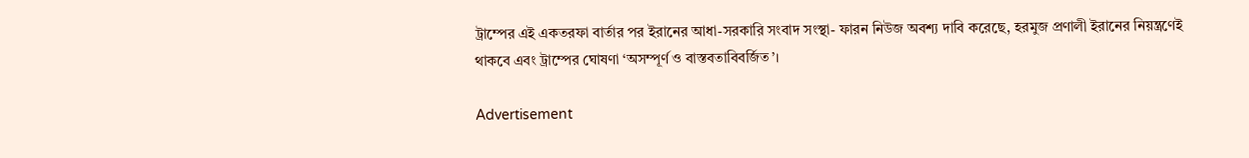ট্রাম্পের এই একতরফা বার্তার পর ইরানের আধা-সরকারি সংবাদ সংস্থা- ফারন নিউজ অবশ্য দাবি করেছে, হরমুজ প্রণালী ইরানের নিয়ন্ত্রণেই থাকবে এবং ট্রাম্পের ঘোষণা ‘অসম্পূর্ণ ও বাস্তবতাবিবর্জিত’।

Advertisement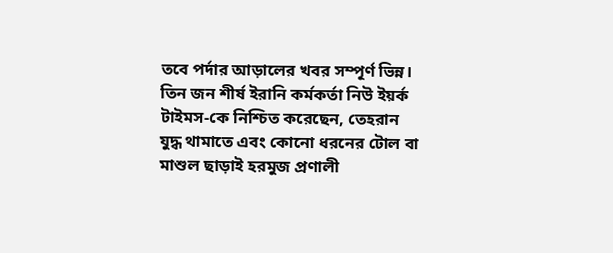তবে পর্দার আড়ালের খবর সম্পূর্ণ ভিন্ন। তিন জন শীর্ষ ইরানি কর্মকর্তা নিউ ইয়র্ক টাইমস-কে নিশ্চিত করেছেন, তেহরান যুদ্ধ থামাতে এবং কোনো ধরনের টোল বা মাশুল ছাড়াই হরমুজ প্রণালী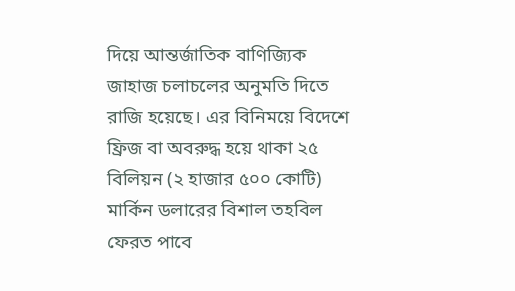দিয়ে আন্তর্জাতিক বাণিজ্যিক জাহাজ চলাচলের অনুমতি দিতে রাজি হয়েছে। এর বিনিময়ে বিদেশে ফ্রিজ বা অবরুদ্ধ হয়ে থাকা ২৫ বিলিয়ন (২ হাজার ৫০০ কোটি) মার্কিন ডলারের বিশাল তহবিল ফেরত পাবে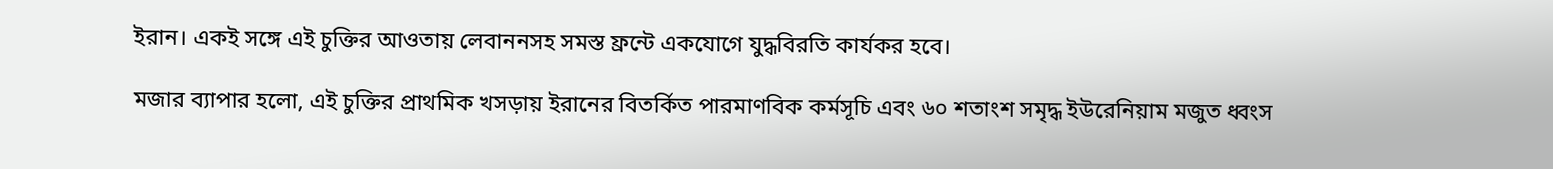ইরান। একই সঙ্গে এই চুক্তির আওতায় লেবাননসহ সমস্ত ফ্রন্টে একযোগে যুদ্ধবিরতি কার্যকর হবে।

মজার ব্যাপার হলো, এই চুক্তির প্রাথমিক খসড়ায় ইরানের বিতর্কিত পারমাণবিক কর্মসূচি এবং ৬০ শতাংশ সমৃদ্ধ ইউরেনিয়াম মজুত ধ্বংস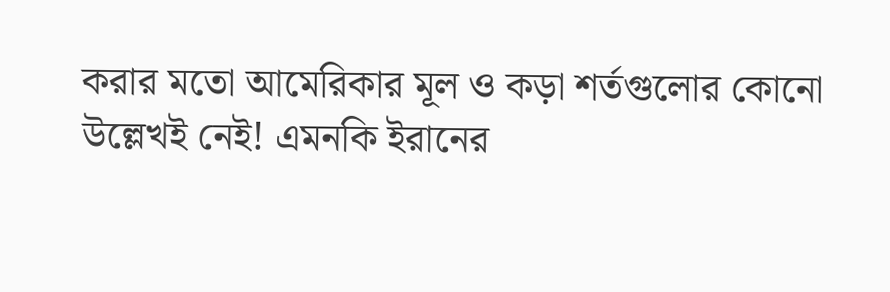করার মতো আমেরিকার মূল ও কড়া শর্তগুলোর কোনো উল্লেখই নেই! এমনকি ইরানের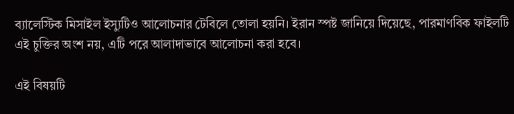ব্যালেস্টিক মিসাইল ইস্যুটিও আলোচনার টেবিলে তোলা হয়নি। ইরান স্পষ্ট জানিয়ে দিয়েছে, পারমাণবিক ফাইলটি এই চুক্তির অংশ নয়, এটি পরে আলাদাভাবে আলোচনা করা হবে।

এই বিষয়টি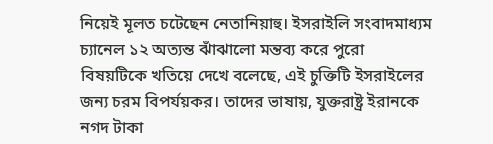নিয়েই মূলত চটেছেন নেতানিয়াহু। ইসরাইলি সংবাদমাধ্যম চ্যানেল ১২ অত্যন্ত ঝাঁঝালো মন্তব্য করে পুরো বিষয়টিকে খতিয়ে দেখে বলেছে, এই চুক্তিটি ইসরাইলের জন্য চরম বিপর্যয়কর। তাদের ভাষায়, যুক্তরাষ্ট্র ইরানকে নগদ টাকা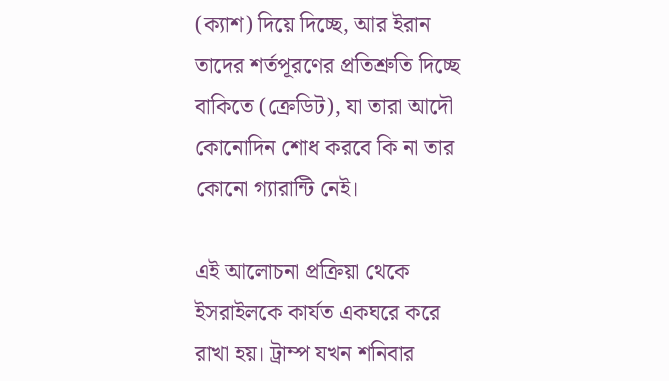(ক্যাশ) দিয়ে দিচ্ছে, আর ইরান তাদের শর্তপূরণের প্রতিশ্রুতি দিচ্ছে বাকিতে (ক্রেডিট), যা তারা আদৌ কোনোদিন শোধ করবে কি না তার কোনো গ্যারান্টি নেই।

এই আলোচনা প্রক্রিয়া থেকে ইসরাইলকে কার্যত একঘরে করে রাখা হয়। ট্রাম্প যখন শনিবার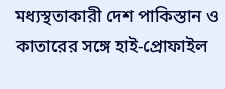মধ্যস্থতাকারী দেশ পাকিস্তান ও কাতারের সঙ্গে হাই-প্রোফাইল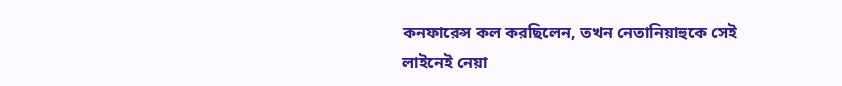কনফারেন্স কল করছিলেন, তখন নেতানিয়াহুকে সেই লাইনেই নেয়া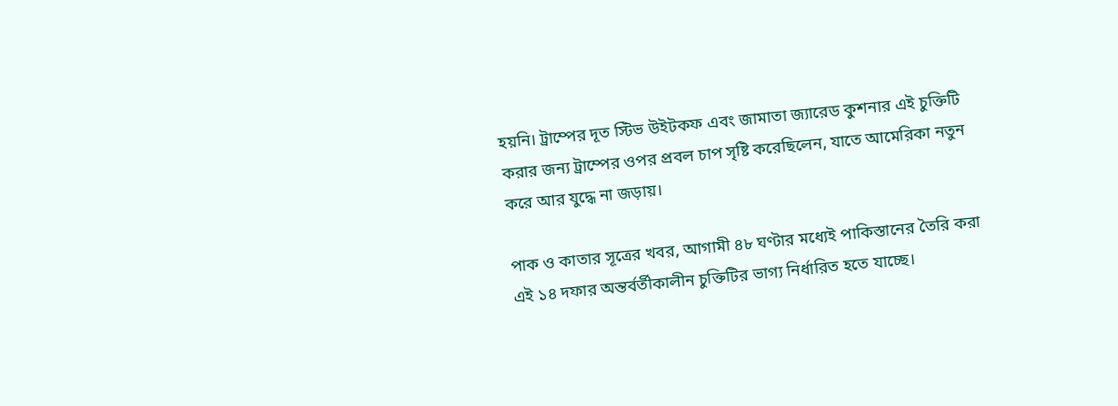হয়নি। ট্রাম্পের দূত স্টিভ উইটকফ এবং জামাতা জ্যারেড কুশনার এই চুক্তিটি করার জন্য ট্রাম্পের ওপর প্রবল চাপ সৃষ্টি করেছিলেন, যাতে আমেরিকা নতুন করে আর যুদ্ধে না জড়ায়।

পাক ও কাতার সূত্রের খবর, আগামী ৪৮ ঘণ্টার মধ্যেই পাকিস্তানের তৈরি করা এই ১৪ দফার অন্তর্বর্তীকালীন চুক্তিটির ভাগ্য নির্ধারিত হতে যাচ্ছে।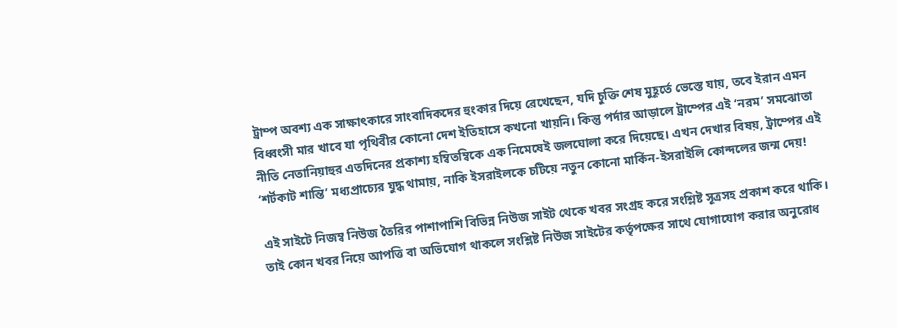ট্রাম্প অবশ্য এক সাক্ষাৎকারে সাংবাদিকদের হুংকার দিয়ে রেখেছেন, যদি চুক্তি শেষ মুহূর্তে ভেস্তে যায়, তবে ইরান এমন বিধ্বংসী মার খাবে যা পৃথিবীর কোনো দেশ ইতিহাসে কখনো খায়নি। কিন্তু পর্দার আড়ালে ট্রাম্পের এই ‘নরম’ সমঝোতা নীতি নেতানিয়াহুর এতদিনের প্রকাশ্য হম্বিতম্বিকে এক নিমেষেই জলঘোলা করে দিয়েছে। এখন দেখার বিষয়, ট্রাম্পের এই ‘শর্টকাট শান্তি’ মধ্যপ্রাচ্যের যুদ্ধ থামায়, নাকি ইসরাইলকে চটিয়ে নতুন কোনো মার্কিন-ইসরাইলি কোন্দলের জন্ম দেয়!

এই সাইটে নিজম্ব নিউজ তৈরির পাশাপাশি বিভিন্ন নিউজ সাইট থেকে খবর সংগ্রহ করে সংশ্লিষ্ট সূত্রসহ প্রকাশ করে থাকি। তাই কোন খবর নিয়ে আপত্তি বা অভিযোগ থাকলে সংশ্লিষ্ট নিউজ সাইটের কর্তৃপক্ষের সাথে যোগাযোগ করার অনুরোধ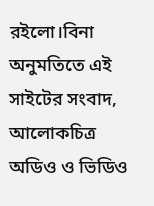রইলো।বিনা অনুমতিতে এই সাইটের সংবাদ, আলোকচিত্র অডিও ও ভিডিও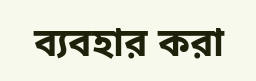ব্যবহার করা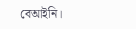বেআইনি।